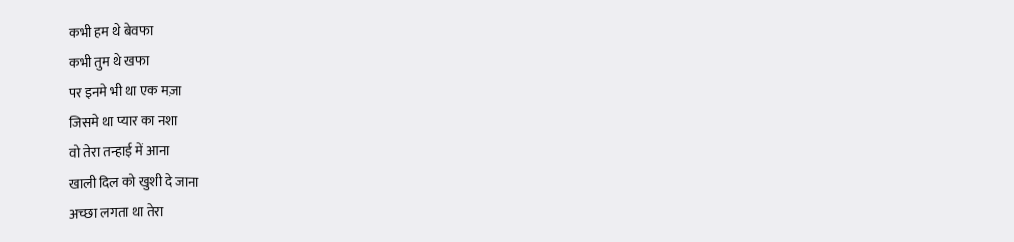कभी हम थे बेवफा
कभी तुम थे खफा
पर इनमे भी था एक मज़ा
जिसमे था प्यार का नशा
वो तेरा तन्हाई में आना
खाली दिल को खुशी दे जाना
अच्छा लगता था तेरा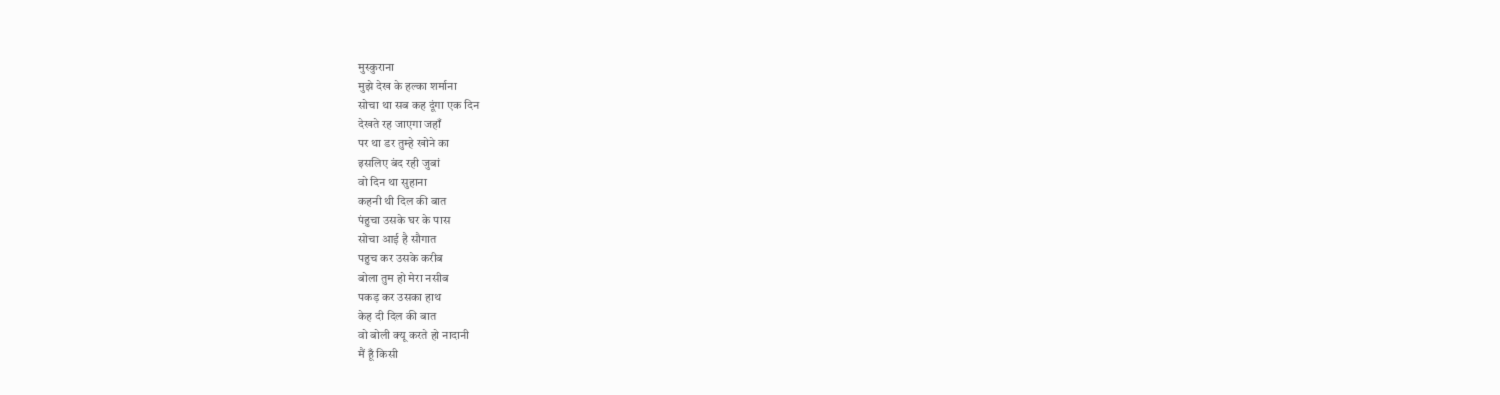मुस्कुराना
मुझे देख के हल्का शर्माना
सोचा था सब कह दूंगा एक दिन
देखते रह जाएगा जहाँ
पर था डर तुम्हे खोने का
इसलिए बंद रही जुबां
वो दिन था सुहाना
कहनी थी दिल की बात
पंहुचा उसके घर के पास
सोचा आई है सौगात
पहुच कर उसके करीब
बोला तुम हो मेरा नसीब
पकड़ कर उसका हाथ
केह दी दिल की बात
वो बोली क्यू करते हो नादानी
मैं हूँ किसी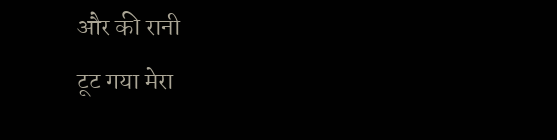और की रानी
टूट गया मेरा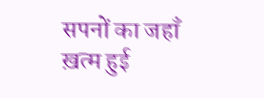सपनों का जहाँ
ख़त्म हुई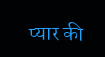प्यार की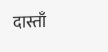दास्ताँ